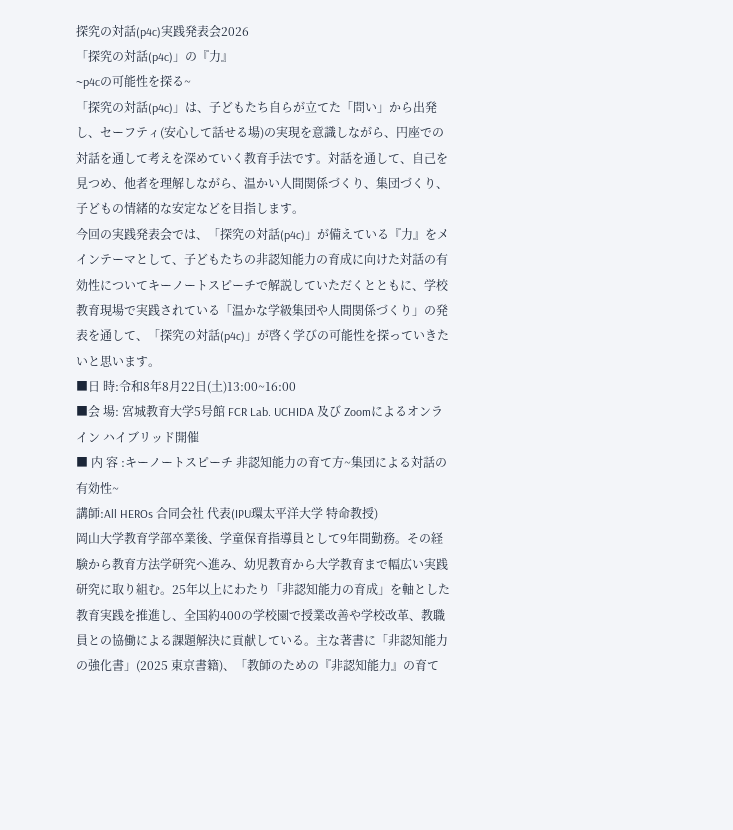探究の対話(p4c)実践発表会2026
「探究の対話(p4c)」の『力』
~p4cの可能性を探る~
「探究の対話(p4c)」は、子どもたち自らが立てた「問い」から出発し、セーフティ(安心して話せる場)の実現を意識しながら、円座での対話を通して考えを深めていく教育手法です。対話を通して、自己を見つめ、他者を理解しながら、温かい人間関係づくり、集団づくり、子どもの情緒的な安定などを目指します。
今回の実践発表会では、「探究の対話(p4c)」が備えている『力』をメインテーマとして、子どもたちの非認知能力の育成に向けた対話の有効性についてキーノートスピーチで解説していただくとともに、学校教育現場で実践されている「温かな学級集団や人間関係づくり」の発表を通して、「探究の対話(p4c)」が啓く学びの可能性を探っていきたいと思います。
■日 時:令和8年8月22日(土)13:00~16:00
■会 場: 宮城教育大学5号館 FCR Lab. UCHIDA 及び Zoomによるオンライン ハイブリッド開催
■ 内 容 :キーノートスピーチ 非認知能力の育て方~集団による対話の有効性~
講師:All HEROs 合同会社 代表(IPU環太平洋大学 特命教授)
岡山大学教育学部卒業後、学童保育指導員として9年間勤務。その経験から教育方法学研究へ進み、幼児教育から大学教育まで幅広い実践研究に取り組む。25年以上にわたり「非認知能力の育成」を軸とした教育実践を推進し、全国約400の学校園で授業改善や学校改革、教職員との協働による課題解決に貢献している。主な著書に「非認知能力の強化書」(2025 東京書籍)、「教師のための『非認知能力』の育て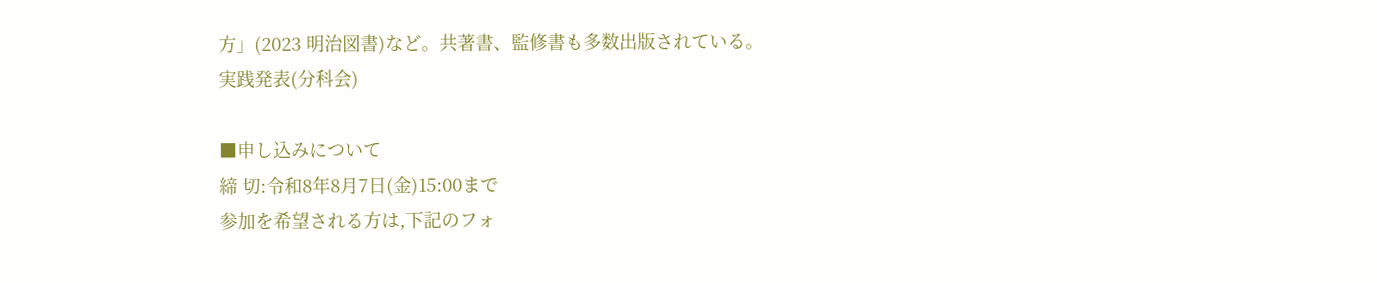方」(2023 明治図書)など。共著書、監修書も多数出版されている。
実践発表(分科会)

■申し込みについて
締 切:令和8年8月7日(金)15:00まで
参加を希望される方は,下記のフォ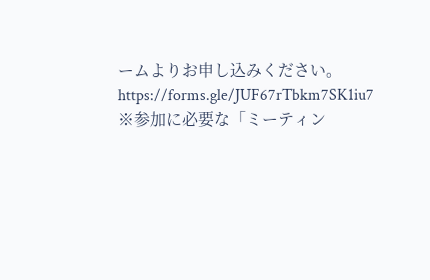ームよりお申し込みください。
https://forms.gle/JUF67rTbkm7SK1iu7
※参加に必要な「ミーティン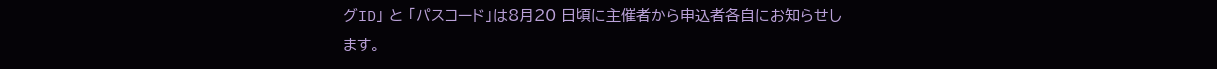グID」 と 「パスコード」は8月20 日頃に主催者から申込者各自にお知らせします。